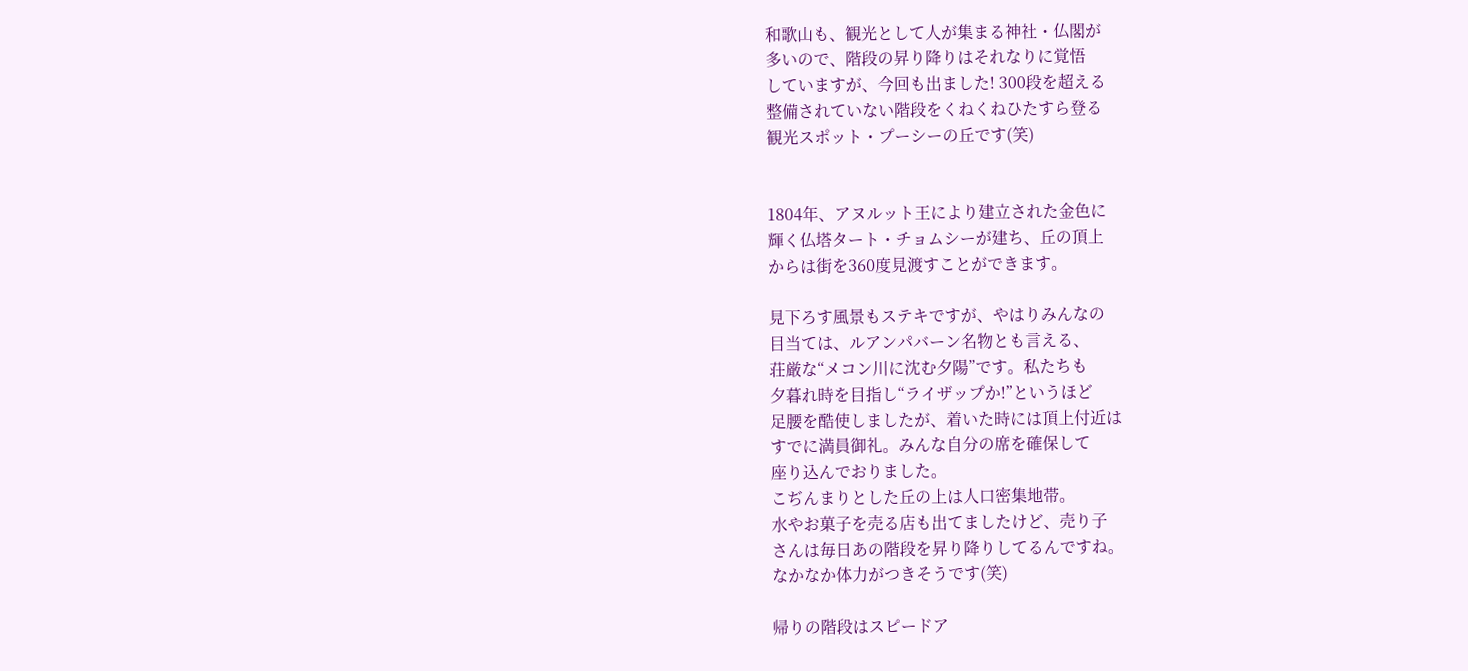和歌山も、観光として人が集まる神社・仏閣が
多いので、階段の昇り降りはそれなりに覚悟
していますが、今回も出ました! 300段を超える
整備されていない階段をくねくねひたすら登る
観光スポット・プーシーの丘です(笑)


1804年、アヌルット王により建立された金色に
輝く仏塔タート・チョムシーが建ち、丘の頂上
からは街を360度見渡すことができます。

見下ろす風景もステキですが、やはりみんなの
目当ては、ルアンパバーン名物とも言える、
荘厳な“メコン川に沈む夕陽”です。私たちも
夕暮れ時を目指し“ライザップか!”というほど
足腰を酷使しましたが、着いた時には頂上付近は
すでに満員御礼。みんな自分の席を確保して
座り込んでおりました。
こぢんまりとした丘の上は人口密集地帯。
水やお菓子を売る店も出てましたけど、売り子
さんは毎日あの階段を昇り降りしてるんですね。
なかなか体力がつきそうです(笑)

帰りの階段はスピードア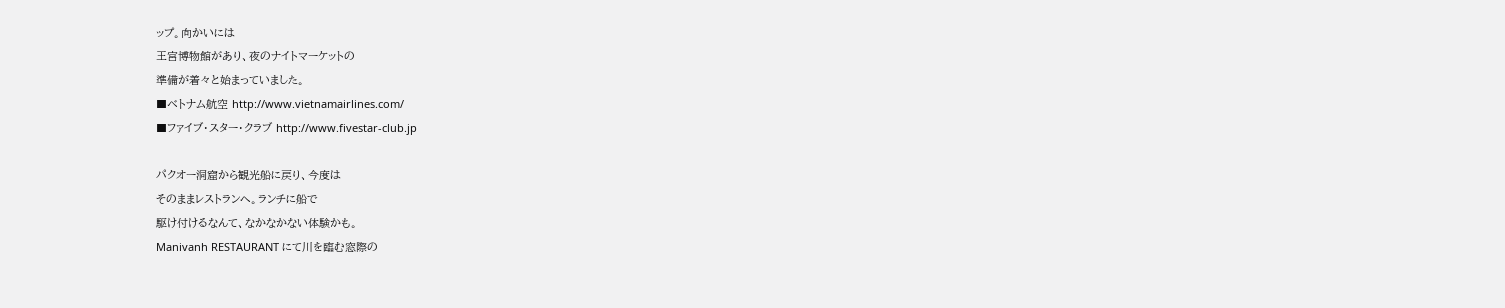ップ。向かいには
王宮博物館があり、夜のナイトマーケットの
準備が着々と始まっていました。
■ベトナム航空 http://www.vietnamairlines.com/
■ファイブ・スター・クラブ http://www.fivestar-club.jp

パクオー洞窟から観光船に戻り、今度は
そのままレストランへ。ランチに船で
駆け付けるなんて、なかなかない体験かも。
Manivanh RESTAURANT にて川を臨む窓際の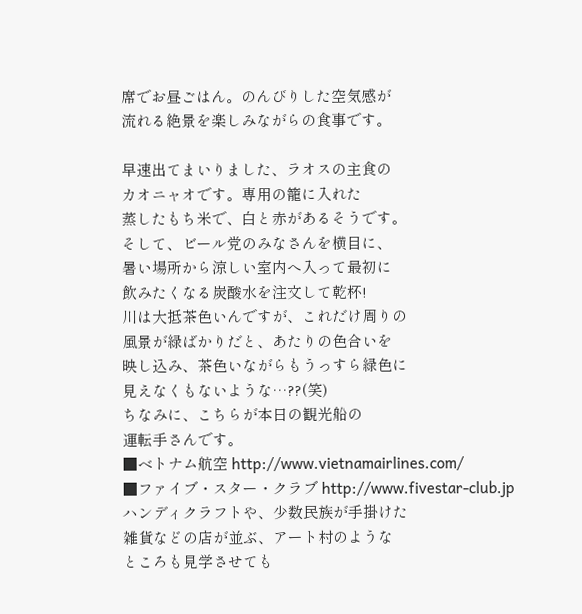席でお昼ごはん。のんびりした空気感が
流れる絶景を楽しみながらの食事です。

早速出てまいりました、ラオスの主食の
カオニャオです。専用の籠に入れた
蒸したもち米で、白と赤があるそうです。
そして、ビール党のみなさんを横目に、
暑い場所から涼しい室内へ入って最初に
飲みたくなる炭酸水を注文して乾杯!
川は大抵茶色いんですが、これだけ周りの
風景が緑ばかりだと、あたりの色合いを
映し込み、茶色いながらもうっすら緑色に
見えなくもないような…??(笑)
ちなみに、こちらが本日の観光船の
運転手さんです。
■ベトナム航空 http://www.vietnamairlines.com/
■ファイブ・スター・クラブ http://www.fivestar-club.jp
ハンディクラフトや、少数民族が手掛けた
雑貨などの店が並ぶ、アート村のような
ところも見学させても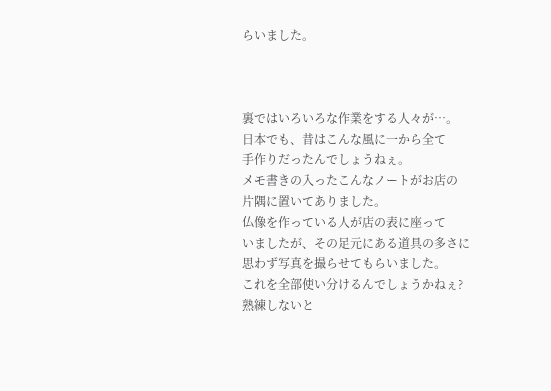らいました。



裏ではいろいろな作業をする人々が…。
日本でも、昔はこんな風に一から全て
手作りだったんでしょうねぇ。
メモ書きの入ったこんなノートがお店の
片隅に置いてありました。
仏像を作っている人が店の表に座って
いましたが、その足元にある道具の多さに
思わず写真を撮らせてもらいました。
これを全部使い分けるんでしょうかねぇ?
熟練しないと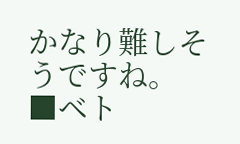かなり難しそうですね。
■ベト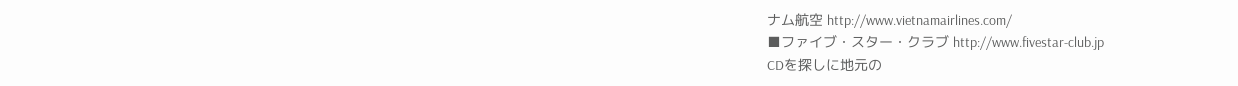ナム航空 http://www.vietnamairlines.com/
■ファイブ・スター・クラブ http://www.fivestar-club.jp
CDを探しに地元の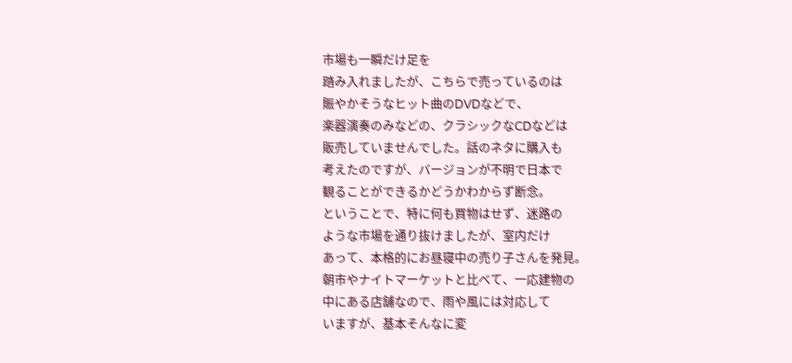市場も一瞬だけ足を
踏み入れましたが、こちらで売っているのは
賑やかそうなヒット曲のDVDなどで、
楽器演奏のみなどの、クラシックなCDなどは
販売していませんでした。話のネタに購入も
考えたのですが、バージョンが不明で日本で
観ることができるかどうかわからず断念。
ということで、特に何も買物はせず、迷路の
ような市場を通り抜けましたが、室内だけ
あって、本格的にお昼寝中の売り子さんを発見。
朝市やナイトマーケットと比べて、一応建物の
中にある店舗なので、雨や風には対応して
いますが、基本そんなに変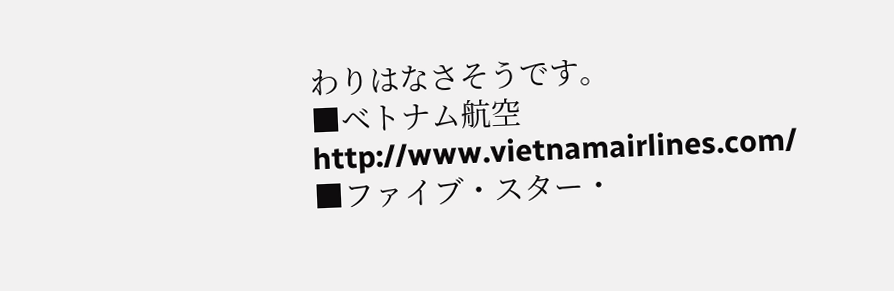わりはなさそうです。
■ベトナム航空 http://www.vietnamairlines.com/
■ファイブ・スター・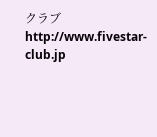クラブ http://www.fivestar-club.jp